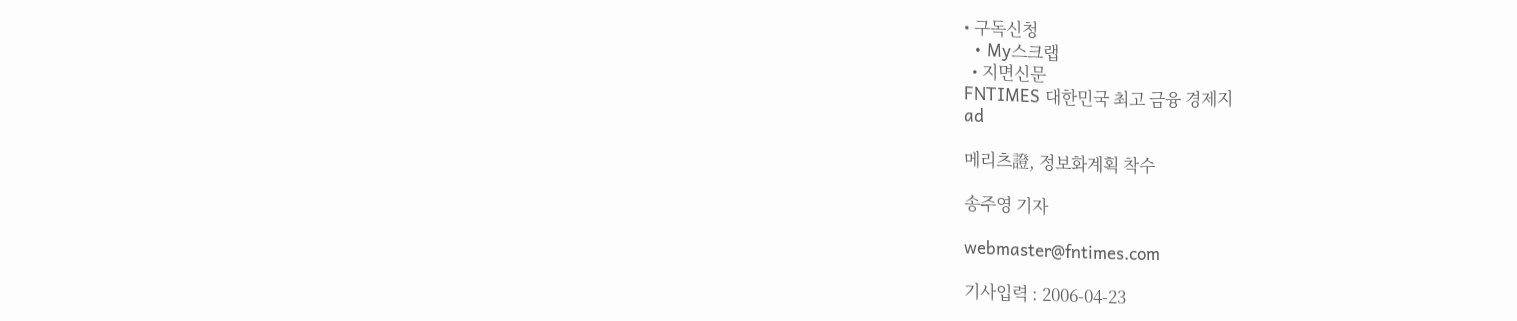• 구독신청
  • My스크랩
  • 지면신문
FNTIMES 대한민국 최고 금융 경제지
ad

메리츠證, 정보화계획 착수

송주영 기자

webmaster@fntimes.com

기사입력 : 2006-04-23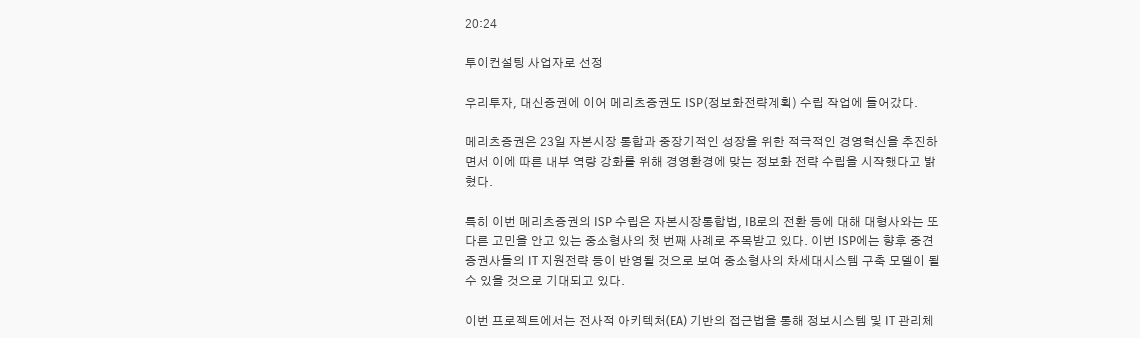20:24

투이컨설팅 사업자로 선정

우리투자, 대신증권에 이어 메리츠증권도 ISP(정보화전략계획) 수립 작업에 들어갔다.

메리츠증권은 23일 자본시장 통합과 중장기적인 성장을 위한 적극적인 경영혁신을 추진하면서 이에 따른 내부 역량 강화를 위해 경영환경에 맞는 정보화 전략 수립을 시작했다고 밝혔다.

특히 이번 메리츠증권의 ISP 수립은 자본시장통합법, IB로의 전환 등에 대해 대형사와는 또 다른 고민을 안고 있는 중소형사의 첫 번째 사례로 주목받고 있다. 이번 ISP에는 향후 중견증권사들의 IT 지원전략 등이 반영될 것으로 보여 중소형사의 차세대시스템 구축 모델이 될 수 있을 것으로 기대되고 있다.

이번 프로젝트에서는 전사적 아키텍처(EA) 기반의 접근법을 통해 정보시스템 및 IT 관리체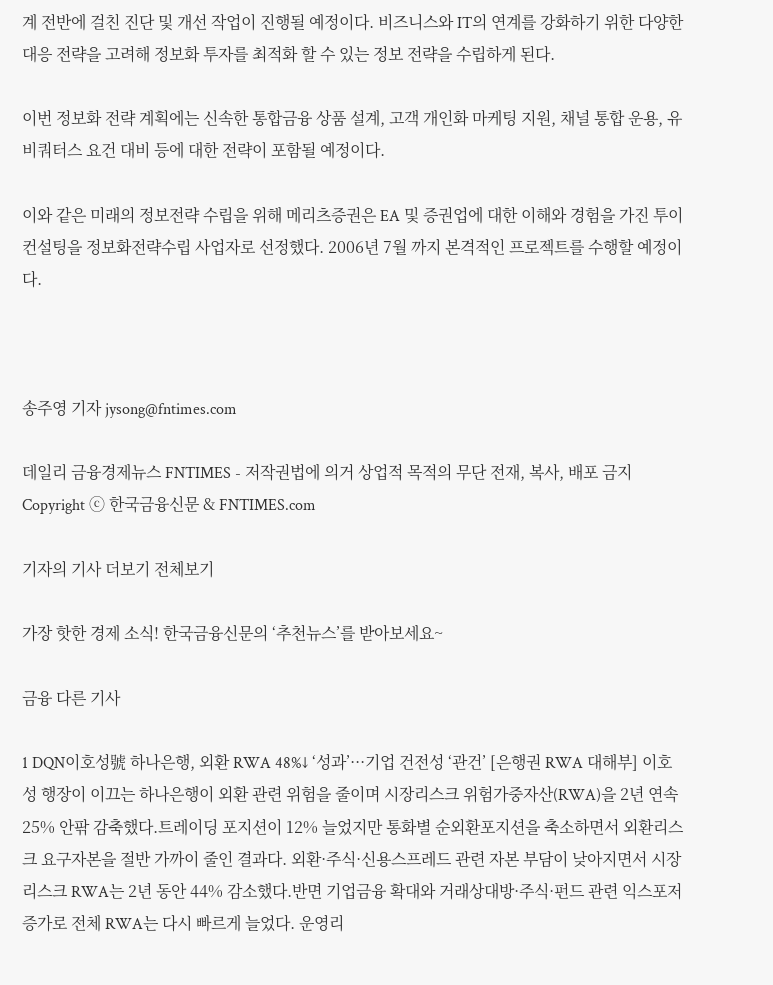계 전반에 걸친 진단 및 개선 작업이 진행될 예정이다. 비즈니스와 IT의 연계를 강화하기 위한 다양한 대응 전략을 고려해 정보화 투자를 최적화 할 수 있는 정보 전략을 수립하게 된다.

이번 정보화 전략 계획에는 신속한 통합금융 상품 설계, 고객 개인화 마케팅 지원, 채널 통합 운용, 유비쿼터스 요건 대비 등에 대한 전략이 포함될 예정이다.

이와 같은 미래의 정보전략 수립을 위해 메리츠증권은 EA 및 증권업에 대한 이해와 경험을 가진 투이컨설팅을 정보화전략수립 사업자로 선정했다. 2006년 7월 까지 본격적인 프로젝트를 수행할 예정이다.



송주영 기자 jysong@fntimes.com

데일리 금융경제뉴스 FNTIMES - 저작권법에 의거 상업적 목적의 무단 전재, 복사, 배포 금지
Copyright ⓒ 한국금융신문 & FNTIMES.com

기자의 기사 더보기 전체보기

가장 핫한 경제 소식! 한국금융신문의 ‘추천뉴스’를 받아보세요~

금융 다른 기사

1 DQN이호성號 하나은행, 외환 RWA 48%↓ ‘성과’···기업 건전성 ‘관건’ [은행권 RWA 대해부] 이호성 행장이 이끄는 하나은행이 외환 관련 위험을 줄이며 시장리스크 위험가중자산(RWA)을 2년 연속 25% 안팎 감축했다.트레이딩 포지션이 12% 늘었지만 통화별 순외환포지션을 축소하면서 외환리스크 요구자본을 절반 가까이 줄인 결과다. 외환·주식·신용스프레드 관련 자본 부담이 낮아지면서 시장리스크 RWA는 2년 동안 44% 감소했다.반면 기업금융 확대와 거래상대방·주식·펀드 관련 익스포저 증가로 전체 RWA는 다시 빠르게 늘었다. 운영리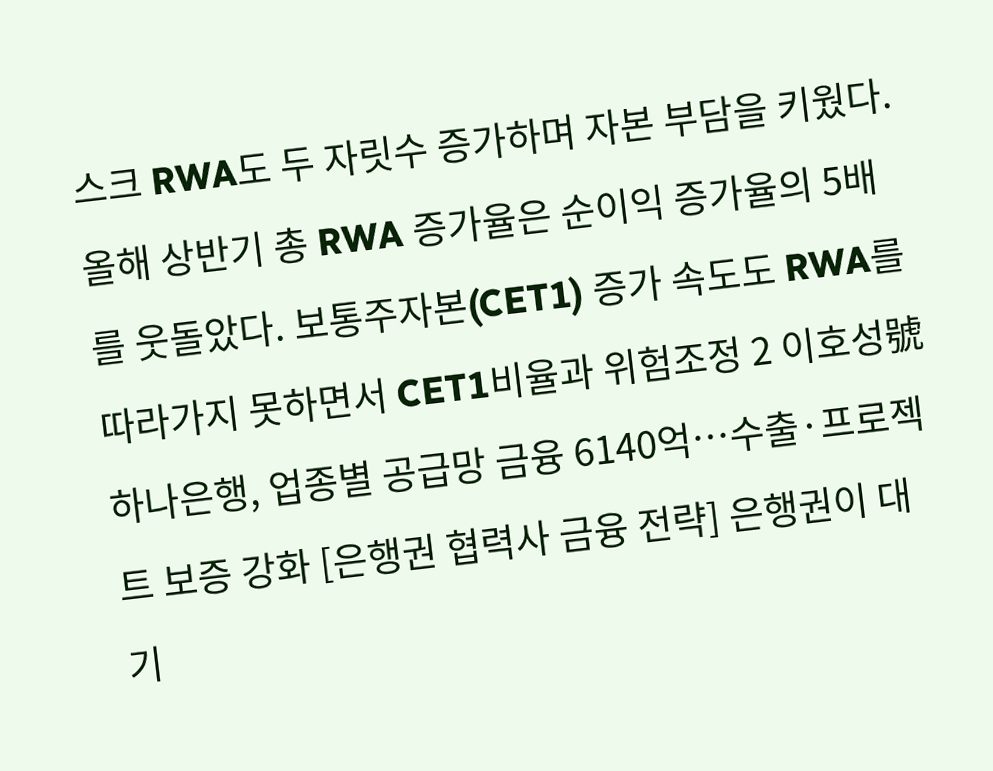스크 RWA도 두 자릿수 증가하며 자본 부담을 키웠다.올해 상반기 총 RWA 증가율은 순이익 증가율의 5배를 웃돌았다. 보통주자본(CET1) 증가 속도도 RWA를 따라가지 못하면서 CET1비율과 위험조정 2 이호성號 하나은행, 업종별 공급망 금융 6140억…수출·프로젝트 보증 강화 [은행권 협력사 금융 전략] 은행권이 대기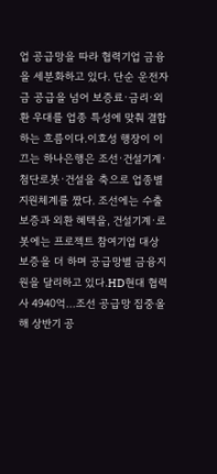업 공급망을 따라 협력기업 금융을 세분화하고 있다. 단순 운전자금 공급을 넘어 보증료·금리·외환 우대를 업종 특성에 맞춰 결합하는 흐름이다.이호성 행장이 이끄는 하나은행은 조선·건설기계·첨단로봇·건설을 축으로 업종별 지원체계를 짰다. 조선에는 수출보증과 외환 혜택을, 건설기계·로봇에는 프로젝트 참여기업 대상 보증을 더 하며 공급망별 금융지원을 달리하고 있다.HD현대 협력사 4940억…조선 공급망 집중올해 상반기 공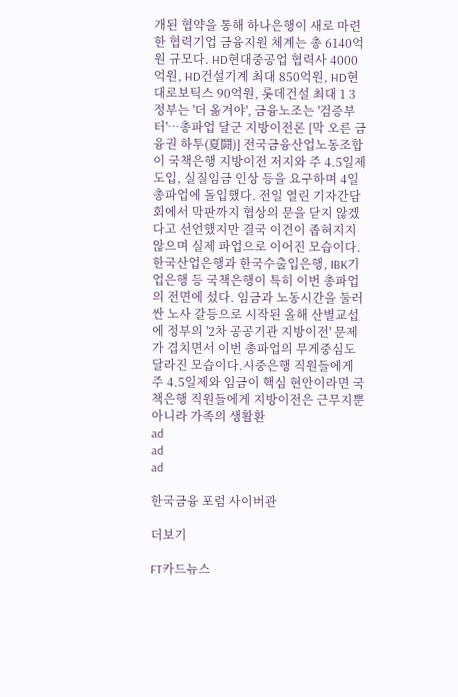개된 협약을 통해 하나은행이 새로 마련한 협력기업 금융지원 체계는 총 6140억원 규모다. HD현대중공업 협력사 4000억원, HD건설기계 최대 850억원, HD현대로보틱스 90억원, 롯데건설 최대 1 3 정부는 '더 옮겨야', 금융노조는 '검증부터'…총파업 달군 지방이전론 [막 오른 금융권 하투(夏鬪)] 전국금융산업노동조합이 국책은행 지방이전 저지와 주 4.5일제 도입, 실질임금 인상 등을 요구하며 4일 총파업에 돌입했다. 전일 열린 기자간담회에서 막판까지 협상의 문을 닫지 않겠다고 선언했지만 결국 이견이 좁혀지지 않으며 실제 파업으로 이어진 모습이다.한국산업은행과 한국수출입은행, IBK기업은행 등 국책은행이 특히 이번 총파업의 전면에 섰다. 임금과 노동시간을 둘러싼 노사 갈등으로 시작된 올해 산별교섭에 정부의 '2차 공공기관 지방이전' 문제가 겹치면서 이번 총파업의 무게중심도 달라진 모습이다.시중은행 직원들에게 주 4.5일제와 임금이 핵심 현안이라면 국책은행 직원들에게 지방이전은 근무지뿐 아니라 가족의 생활환
ad
ad
ad

한국금융 포럼 사이버관

더보기

FT카드뉴스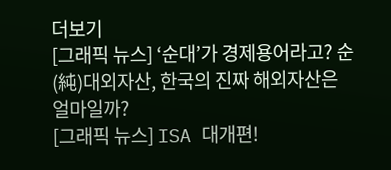더보기
[그래픽 뉴스] ‘순대’가 경제용어라고? 순(純)대외자산, 한국의 진짜 해외자산은 얼마일까?
[그래픽 뉴스] ISA 대개편!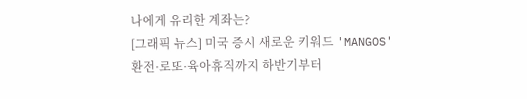나에게 유리한 계좌는?
[그래픽 뉴스] 미국 증시 새로운 키워드 'MANGOS'
환전·로또·육아휴직까지 하반기부터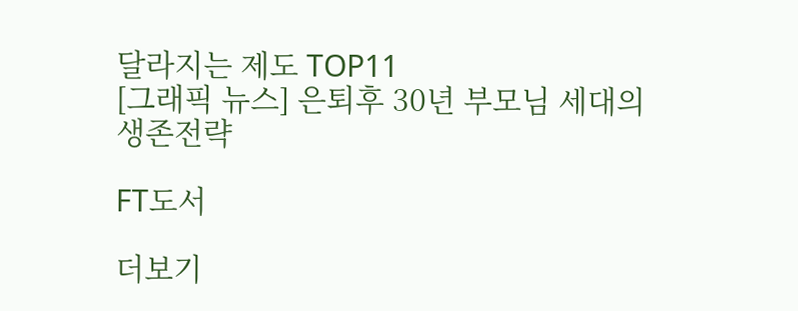달라지는 제도 TOP11
[그래픽 뉴스] 은퇴후 30년 부모님 세대의 생존전략

FT도서

더보기